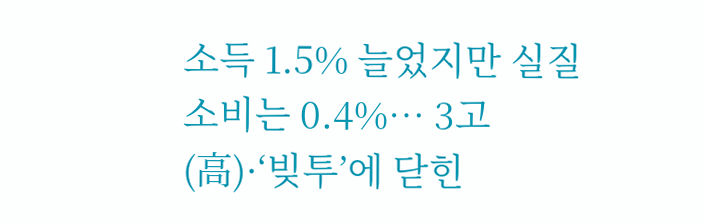소득 1.5% 늘었지만 실질 소비는 0.4%… 3고(高)·‘빚투’에 닫힌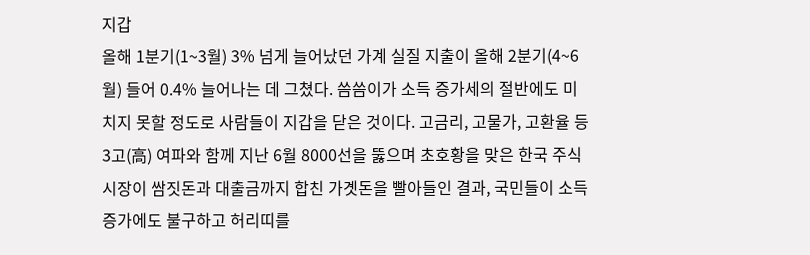지갑
올해 1분기(1~3월) 3% 넘게 늘어났던 가계 실질 지출이 올해 2분기(4~6월) 들어 0.4% 늘어나는 데 그쳤다. 씀씀이가 소득 증가세의 절반에도 미치지 못할 정도로 사람들이 지갑을 닫은 것이다. 고금리, 고물가, 고환율 등 3고(高) 여파와 함께 지난 6월 8000선을 뚫으며 초호황을 맞은 한국 주식시장이 쌈짓돈과 대출금까지 합친 가곗돈을 빨아들인 결과, 국민들이 소득 증가에도 불구하고 허리띠를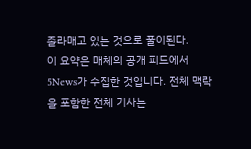졸라매고 있는 것으로 풀이된다.
이 요약은 매체의 공개 피드에서 5News가 수집한 것입니다. 전체 맥락을 포함한 전체 기사는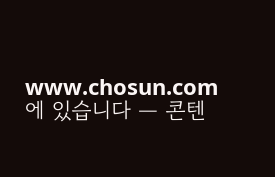www.chosun.com에 있습니다 — 콘텐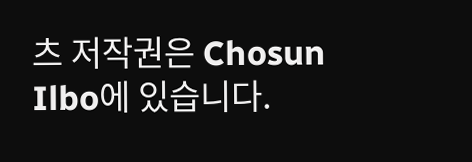츠 저작권은 Chosun Ilbo에 있습니다.